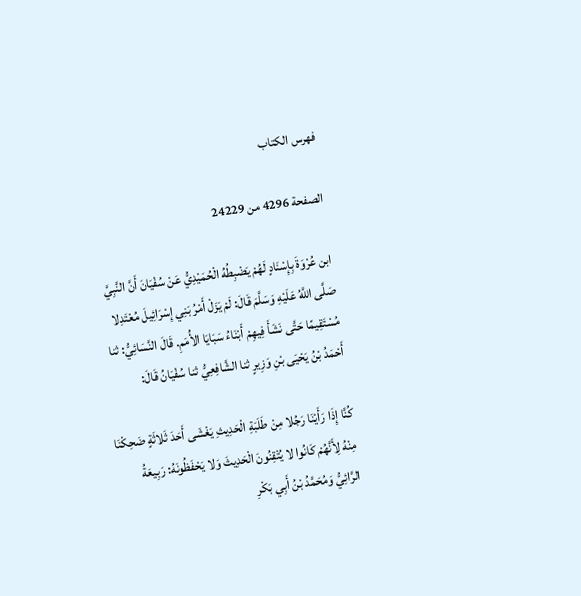فهرس الكتاب

الصفحة 4296 من 24229

ابن عُرْوَةَ بِإِسْنَادٍ لَهُمْ يَضْبِطُهُ الْحُمَيْدِيُّ عَنْ سُفْيَانَ أَنَّ النَّبِيَّ صَلَّى اللَّهُ عَلَيْهِ وَسَلَّمَ قَالَ: لَمْ يَزَلْ أَمْرُ بَنِي إِسْرَائِيلَ مُعْتَدِلا مُسْتَقِيمًا حَتَّى نَشَأَ فِيهِمْ أَبْنَاءُ سَبَايَا الأُمَمِ. قَالَ النَّسَائِيُّ: ثنا أَحْمَدُ بْنُ يَحْيَى بْنِ وَزِيرٍ ثنا الشَّافِعِيُّ ثنا سُفْيَانُ قَالَ:

كُنَّا إِذَا رَأَيْنَا رَجُلا مِنْ طَلَبَةِ الْحَدِيثِ يَغْشَى أَحَدَ ثَلاثَةٍ ضَحِكْنَا مِنْهُ لِأَنَّهُمْ كَانُوا لا يُتْقِنُونَ الْحَدِيثَ وَلا يَحْفَظُونَهُ: رَبِيعَةُ الرَّائِيُّ وَمُحَمَّدُ بْنُ أَبِي بَكْرِ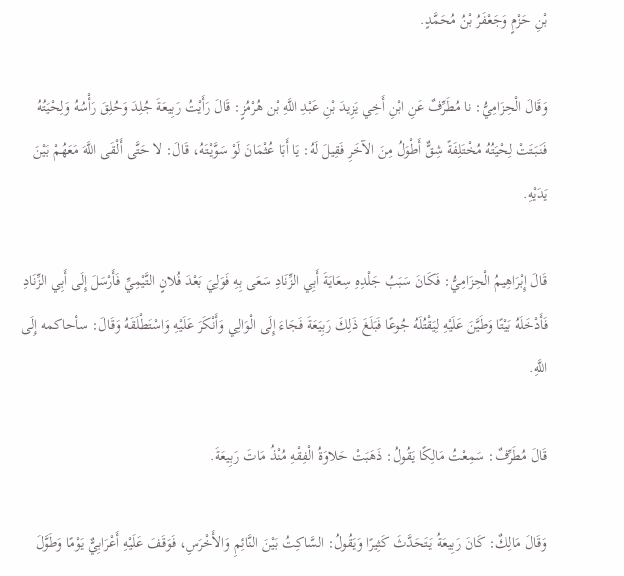بْنِ حَزْمٍ وَجَعْفَرُ بْنُ مُحَمَّدٍ.

وَقَالَ الْحِزَامِيُّ: نا مُطَرِّفٌ عَنِ ابْنِ أَخِي يَزِيدَ بْنِ عَبْدِ اللَّهِ بْن هُرْمُزٍ: قَالَ رَأَيْتُ رَبِيعَةَ جُلِدَ وَحُلِقَ رَأْسُهُ وَلِحْيَتُهُ فَنَبَتَتْ لِحْيَتُهُ مُخْتَلِفَةً شِقٌّ أَطْوَلُ مِنَ الآخَرِ فَقِيلَ لَهُ: يَا أَبَا عُثْمَانَ لَوْ سَوَّيْتَهُ، قَالَ: لا حَتَّى أَلْقَى اللَّهَ مَعَهُمْ بَيْنَ يَدَيْهِ.

قَالَ إِبْرَاهِيمُ الْحِزَامِيُّ: فَكَانَ سَبَبُ جَلْدِهِ سِعَايَةَ أَبِي الزِّنَادِ سَعَى بِهِ فَوَلِيَ بَعْدَ فُلانٍ التَّيْمِيِّ فَأَرْسَلَ إِلَى أَبِي الزِّنَادِ فَأَدْخَلَهُ بَيْتًا وَطَيَّنَ عَلَيْهِ لِيَقْتُلَهُ جُوعًا فَبَلَغَ ذَلِكَ رَبِيَعَةَ فَجَاءَ إِلَى الْوَالِي وَأَنْكَرَ عَلَيْهِ وَاسْتَطْلَقَهُ وَقَالَ: سأحاكمه إِلَى اللَّهِ.

قَالَ مُطَرِّفٌ: سَمِعْتُ مَالِكًا يَقُولُ: ذَهَبَتْ حَلاوَةُ الْفِقْهِ مُنْذُ مَاتَ رَبِيعَةَ.

وَقَالَ مَالِكٌ: كَانَ رَبِيعَةُ يَتَحَدَّثَ كَثِيرًا وَيَقُولُ: السَّاكِتُ بَيْنَ النَّائِمِ وَالأَخْرَسِ، فَوَقَفَ عَلَيْهِ أَعْرَابِيٌّ يَوْمًا وَطَوَّلَ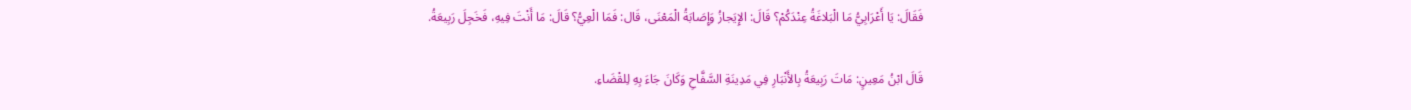فَقَالَ: يَا أَعْرَابِيُّ مَا الْبَلاغَةُ عِنْدَكُمْ؟ قَالَ: الإِيَجازُ وَإِصَابَةُ الْمَعْنَى، قَال: فَمَا الْعِيُّ؟ قَالَ: مَا أَنْتَ فِيهِ، فَخَجِلَ رَبِيعَةُ.

قَالَ ابْنُ مَعِينٍ: مَاتَ رَبِيعَةُ بِالأَنْبَارِ فِي مَدِينَةِ السَّفَّاحِ وَكَانَ جَاءَ بِهِ لِلقْضَاءِ.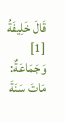قَالَ خَلِيفَةُ [1] وَجَمَاعَةٌ: مَاتَ سَنَةَ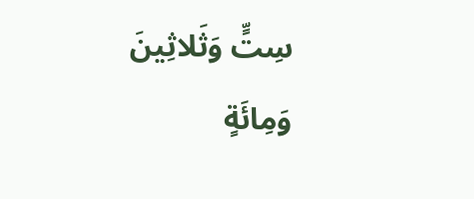سِتٍّ وَثَلاثِينَ وَمِائَةٍ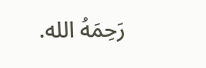رَحِمَهُ الله.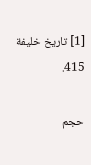[1] تاريخ خليفة 415.

حجم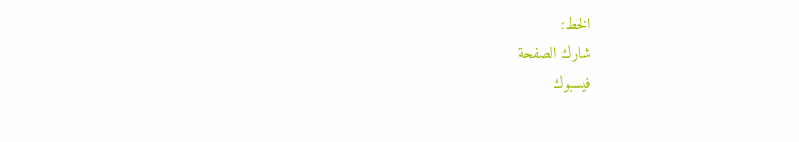الخط:
شارك الصفحة
فيسبوك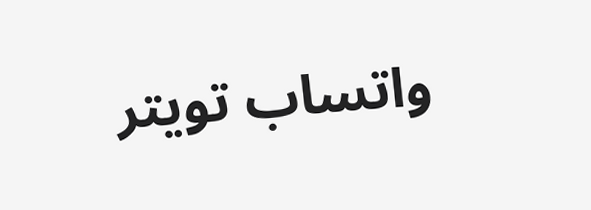واتساب تويتر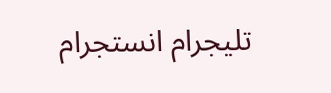تليجرام انستجرام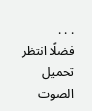. . .
فضلًا انتظر تحميل الصوت